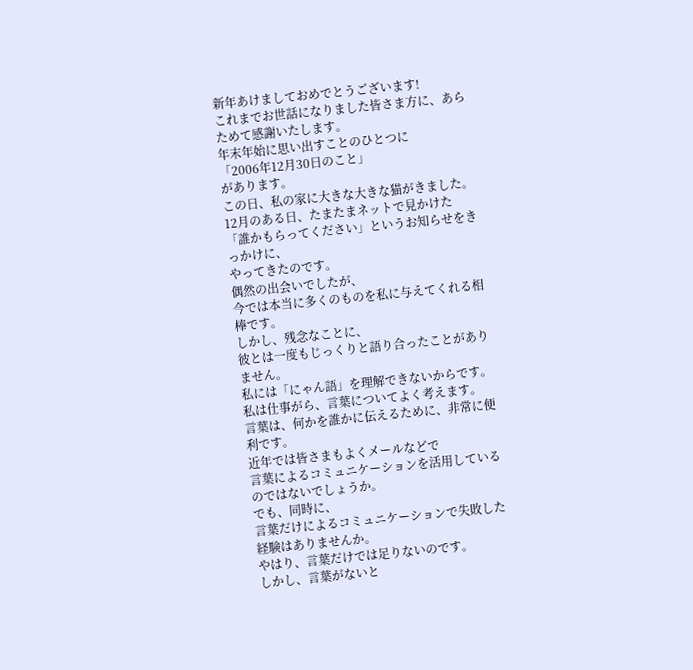新年あけましておめでとうございます!
これまでお世話になりました皆さま方に、あらためて感謝いたします。
年末年始に思い出すことのひとつに
「2006年12月30日のこと」
があります。
この日、私の家に大きな大きな猫がきました。
12月のある日、たまたまネットで見かけた
「誰かもらってください」というお知らせをきっかけに、
やってきたのです。
偶然の出会いでしたが、
今では本当に多くのものを私に与えてくれる相棒です。
しかし、残念なことに、
彼とは一度もじっくりと語り合ったことがありません。
私には「にゃん語」を理解できないからです。
私は仕事がら、言葉についてよく考えます。
言葉は、何かを誰かに伝えるために、非常に便利です。
近年では皆さまもよくメールなどで
言葉によるコミュニケーションを活用しているのではないでしょうか。
でも、同時に、
言葉だけによるコミュニケーションで失敗した経験はありませんか。
やはり、言葉だけでは足りないのです。
しかし、言葉がないと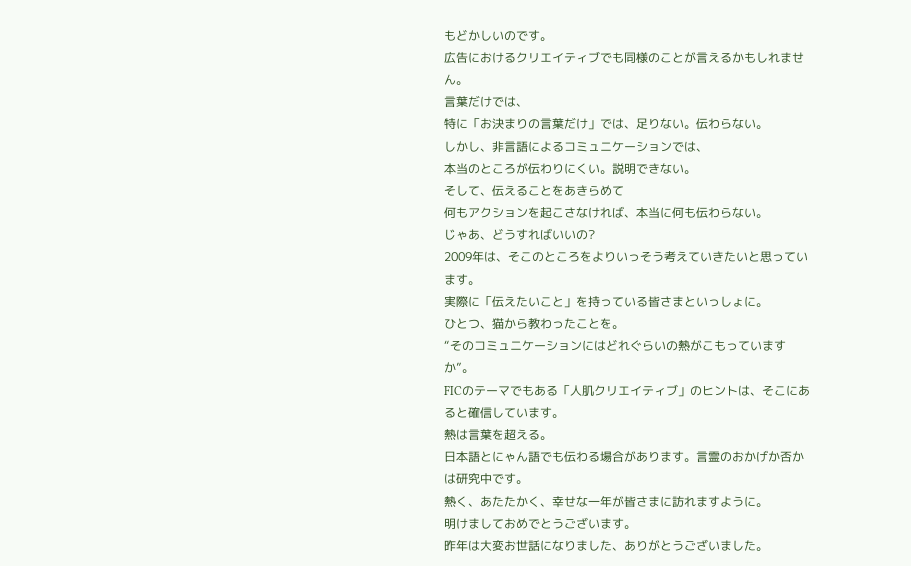もどかしいのです。
広告におけるクリエイティブでも同様のことが言えるかもしれません。
言葉だけでは、
特に「お決まりの言葉だけ」では、足りない。伝わらない。
しかし、非言語によるコミュニケーションでは、
本当のところが伝わりにくい。説明できない。
そして、伝えることをあきらめて
何もアクションを起こさなければ、本当に何も伝わらない。
じゃあ、どうすればいいの?
2009年は、そこのところをよりいっそう考えていきたいと思っています。
実際に「伝えたいこと」を持っている皆さまといっしょに。
ひとつ、猫から教わったことを。
“そのコミュニケーションにはどれぐらいの熱がこもっていますか”。
FICのテーマでもある「人肌クリエイティブ」のヒントは、そこにあると確信しています。
熱は言葉を超える。
日本語とにゃん語でも伝わる場合があります。言霊のおかげか否かは研究中です。
熱く、あたたかく、幸せな一年が皆さまに訪れますように。
明けましておめでとうございます。
昨年は大変お世話になりました、ありがとうございました。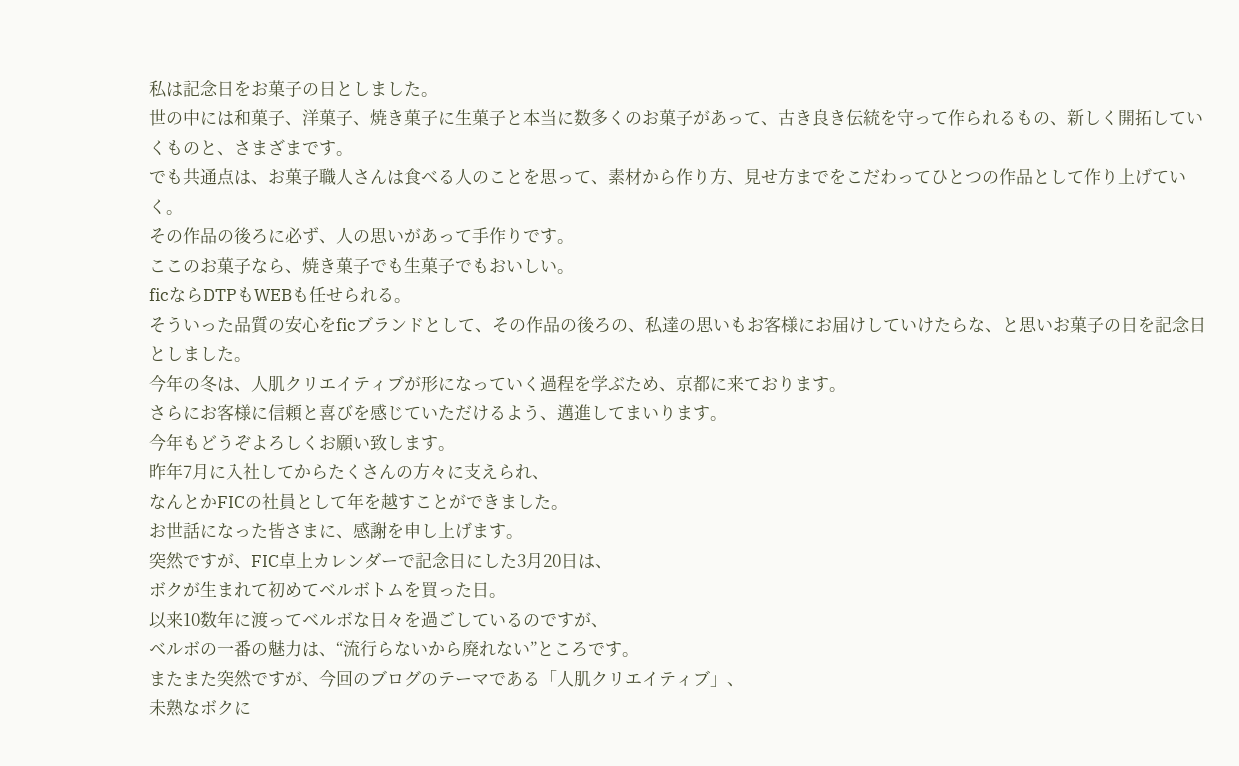私は記念日をお菓子の日としました。
世の中には和菓子、洋菓子、焼き菓子に生菓子と本当に数多くのお菓子があって、古き良き伝統を守って作られるもの、新しく開拓していくものと、さまざまです。
でも共通点は、お菓子職人さんは食べる人のことを思って、素材から作り方、見せ方までをこだわってひとつの作品として作り上げていく。
その作品の後ろに必ず、人の思いがあって手作りです。
ここのお菓子なら、焼き菓子でも生菓子でもおいしい。
ficならDTPもWEBも任せられる。
そういった品質の安心をficブランドとして、その作品の後ろの、私達の思いもお客様にお届けしていけたらな、と思いお菓子の日を記念日としました。
今年の冬は、人肌クリエイティブが形になっていく過程を学ぶため、京都に来ております。
さらにお客様に信頼と喜びを感じていただけるよう、邁進してまいります。
今年もどうぞよろしくお願い致します。
昨年7月に入社してからたくさんの方々に支えられ、
なんとかFICの社員として年を越すことができました。
お世話になった皆さまに、感謝を申し上げます。
突然ですが、FIC卓上カレンダーで記念日にした3月20日は、
ボクが生まれて初めてベルボトムを買った日。
以来10数年に渡ってベルボな日々を過ごしているのですが、
ベルボの一番の魅力は、“流行らないから廃れない”ところです。
またまた突然ですが、今回のブログのテーマである「人肌クリエイティブ」、
未熟なボクに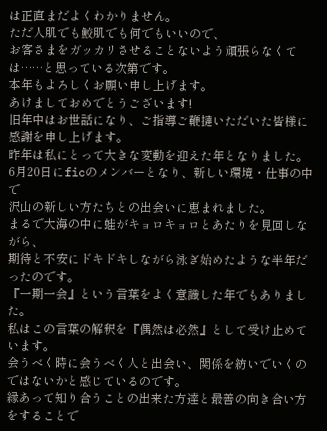は正直まだよくわかりません。
ただ人肌でも鮫肌でも何でもいいので、
お客さまをガッカリさせることないよう頑張らなくては……と思っている次第です。
本年もよろしくお願い申し上げます。
あけましておめでとうございます!
旧年中はお世話になり、ご指導ご鞭撻いただいた皆様に感謝を申し上げます。
昨年は私にとって大きな変動を迎えた年となりました。
6月20日にficのメンバーとなり、新しい環境・仕事の中で
沢山の新しい方たちとの出会いに恵まれました。
まるで大海の中に蛙がキョロキョロとあたりを見回しながら、
期待と不安にドキドキしながら泳ぎ始めたような半年だったのです。
『一期一会』という言葉をよく意識した年でもありました。
私はこの言葉の解釈を『偶然は必然』として受け止めています。
会うべく時に会うべく人と出会い、関係を紡いでいくのではないかと感じているのです。
縁あって知り合うことの出来た方達と最善の向き合い方をすることで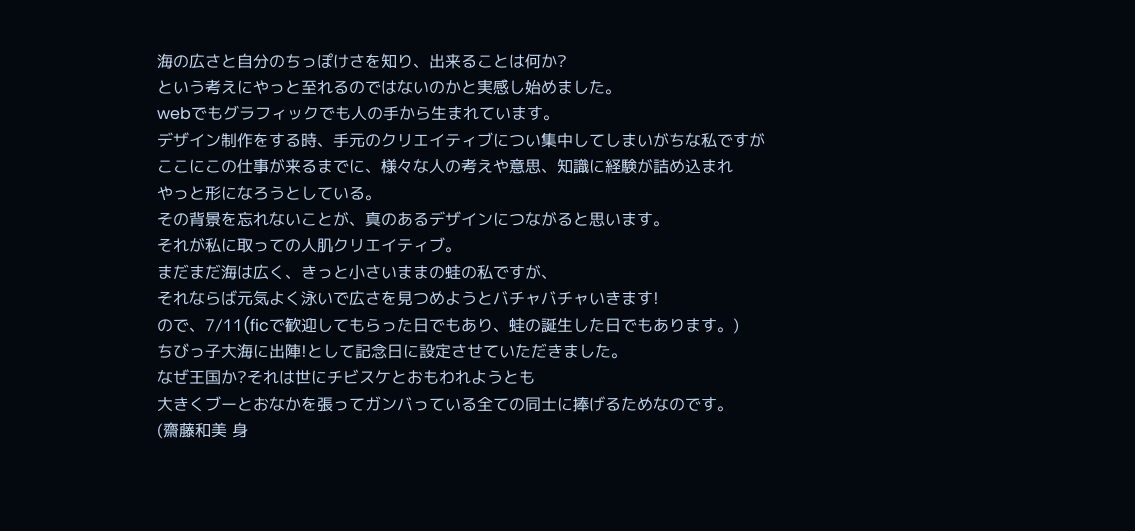海の広さと自分のちっぽけさを知り、出来ることは何か?
という考えにやっと至れるのではないのかと実感し始めました。
webでもグラフィックでも人の手から生まれています。
デザイン制作をする時、手元のクリエイティブについ集中してしまいがちな私ですが
ここにこの仕事が来るまでに、様々な人の考えや意思、知識に経験が詰め込まれ
やっと形になろうとしている。
その背景を忘れないことが、真のあるデザインにつながると思います。
それが私に取っての人肌クリエイティブ。
まだまだ海は広く、きっと小さいままの蛙の私ですが、
それならば元気よく泳いで広さを見つめようとバチャバチャいきます!
ので、7/11(ficで歓迎してもらった日でもあり、蛙の誕生した日でもあります。)
ちびっ子大海に出陣!として記念日に設定させていただきました。
なぜ王国か?それは世にチビスケとおもわれようとも
大きくブーとおなかを張ってガンバっている全ての同士に捧げるためなのです。
(齋藤和美 身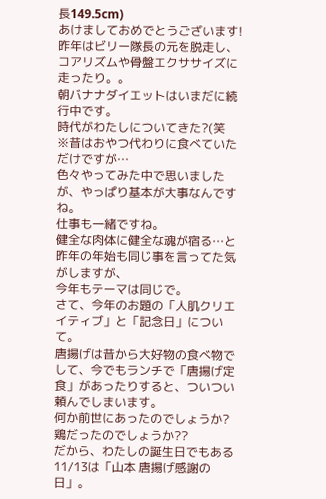長149.5cm)
あけましておめでとうございます!
昨年はビリー隊長の元を脱走し、コアリズムや骨盤エクササイズに走ったり。。
朝バナナダイエットはいまだに続行中です。
時代がわたしについてきた?(笑
※昔はおやつ代わりに食べていただけですが…
色々やってみた中で思いましたが、やっぱり基本が大事なんですね。
仕事も一緒ですね。
健全な肉体に健全な魂が宿る…と昨年の年始も同じ事を言ってた気がしますが、
今年もテーマは同じで。
さて、今年のお題の「人肌クリエイティブ」と「記念日」について。
唐揚げは昔から大好物の食べ物でして、今でもランチで「唐揚げ定食」があったりすると、ついつい頼んでしまいます。
何か前世にあったのでしょうか?
鶏だったのでしょうか??
だから、わたしの誕生日でもある11/13は「山本 唐揚げ感謝の日」。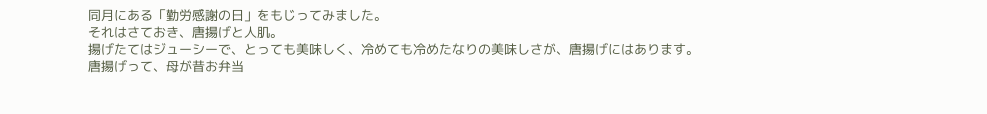同月にある「勤労感謝の日」をもじってみました。
それはさておき、唐揚げと人肌。
揚げたてはジューシーで、とっても美味しく、冷めても冷めたなりの美味しさが、唐揚げにはあります。
唐揚げって、母が昔お弁当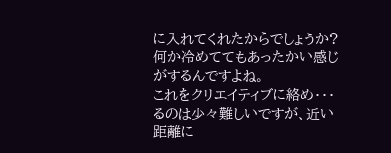に入れてくれたからでしょうか?
何か冷めててもあったかい感じがするんですよね。
これをクリエイティブに絡め・・・るのは少々難しいですが、近い距離に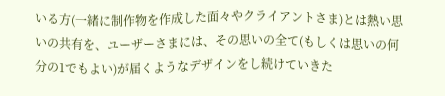いる方(一緒に制作物を作成した面々やクライアントさま)とは熱い思いの共有を、ユーザーさまには、その思いの全て(もしくは思いの何分の1でもよい)が届くようなデザインをし続けていきた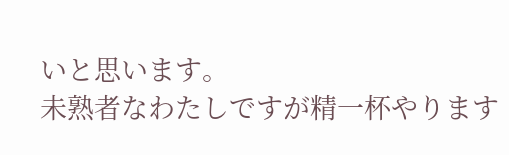いと思います。
未熟者なわたしですが精一杯やります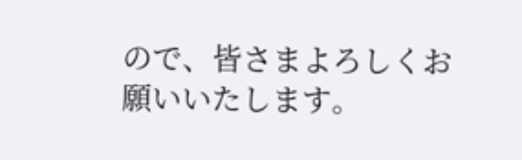ので、皆さまよろしくお願いいたします。